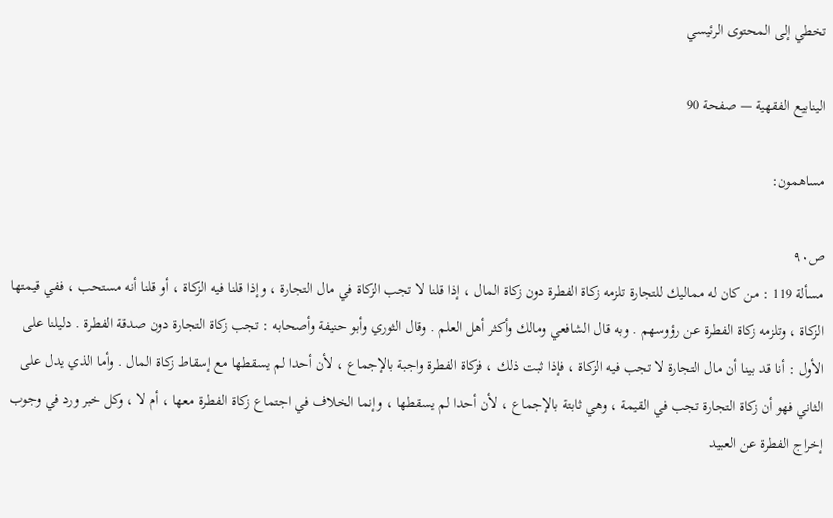تخطي إلى المحتوى الرئيسي

الينابيع الفقهية — صفحة 90

مساهمون:

ص٩٠
مسألة 119 : من كان له مماليك للتجارة تلزمه زكاة الفطرة دون زكاة المال ، إذا قلنا لا تجب الزكاة في مال التجارة ، وإذا قلنا فيه الزكاة ، أو قلنا أنه مستحب ، ففي قيمتها الزكاة ، وتلزمه زكاة الفطرة عن رؤوسهم . وبه قال الشافعي ومالك وأكثر أهل العلم . وقال الثوري وأبو حنيفة وأصحابه : تجب زكاة التجارة دون صدقة الفطرة . دليلنا على الأول : أنا قد بينا أن مال التجارة لا تجب فيه الزكاة ، فإذا ثبت ذلك ، فزكاة الفطرة واجبة بالإجماع ، لأن أحدا لم يسقطها مع إسقاط زكاة المال . وأما الذي يدل على الثاني فهو أن زكاة التجارة تجب في القيمة ، وهي ثابتة بالإجماع ، لأن أحدا لم يسقطها ، وإنما الخلاف في اجتماع زكاة الفطرة معها ، أم لا ، وكل خبر ورد في وجوب إخراج الفطرة عن العبيد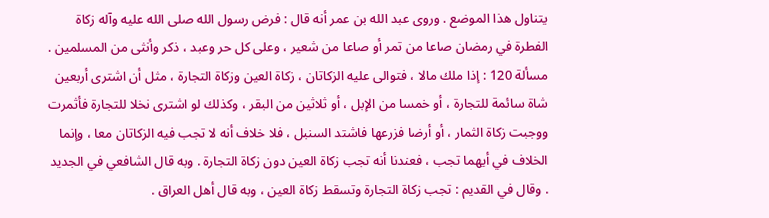يتناول هذا الموضع . وروى عبد الله بن عمر أنه قال : فرض رسول الله صلى الله عليه وآله زكاة الفطرة في رمضان صاعا من تمر أو صاعا من شعير ، وعلى كل حر وعبد ، ذكر وأنثى من المسلمين . مسألة 120 : إذا ملك مالا ، فتوالى عليه الزكاتان ، زكاة العين وزكاة التجارة ، مثل أن اشترى أربعين شاة سائمة للتجارة ، أو خمسا من الإبل ، أو ثلاثين من البقر ، وكذلك لو اشترى نخلا للتجارة فأثمرت ووجبت زكاة الثمار ، أو أرضا فزرعها فاشتد السنبل ، فلا خلاف أنه لا تجب فيه الزكاتان معا ، وإنما الخلاف في أيهما تجب ، فعندنا أنه تجب زكاة العين دون زكاة التجارة . وبه قال الشافعي في الجديد . وقال في القديم : تجب زكاة التجارة وتسقط زكاة العين ، وبه قال أهل العراق .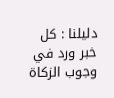دليلنا : كل خبر ورد في وجوب الزكاة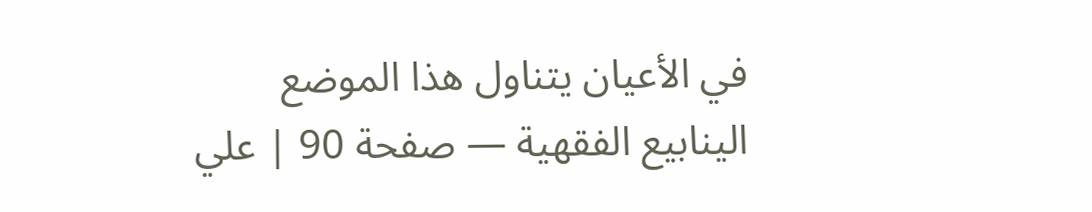في الأعيان يتناول هذا الموضع
الينابيع الفقهية — صفحة 90 | علي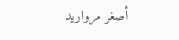أصغر مرواريد